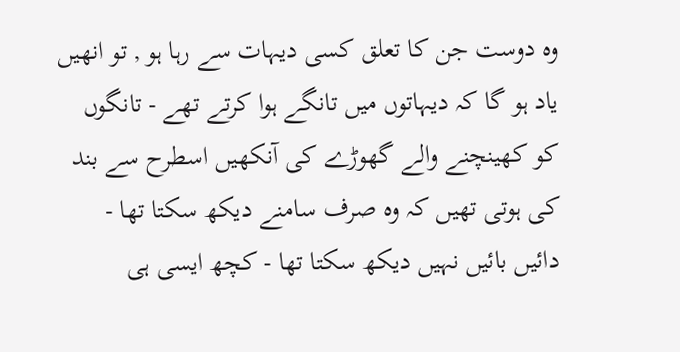وہ دوست جن کا تعلق کسی دیہات سے رہا ہو , تو انھیں یاد ہو گا کہ دیہاتوں میں تانگے ہوا کرتے تھے - تانگوں کو کھینچنے والے گھوڑے کی آنکھیں اسطرح سے بند کی ہوتی تھیں کہ وہ صرف سامنے دیکھ سکتا تھا - دائیں بائیں نہیں دیکھ سکتا تھا - کچھ ایسی ہی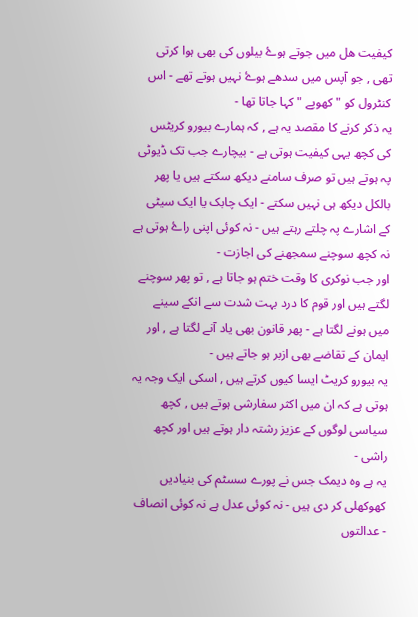کیفیت ھل میں جوتے ہوۓ بیلوں کی بھی ہوا کرتی تھی , جو آپس میں سدھے ہوۓ نہیں ہوتے تھے - اس کنٹرول کو " کھوپے " کہا جاتا تھا -
یہ ذکر کرنے کا مقصد یہ ہے , کہ ہمارے بیورو کریٹس کی کچھ یہی کیفیت ہوتی ہے - بیچارے جب تک ڈیوٹی پہ ہوتے ہیں تو صرف سامنے دیکھ سکتے ہیں یا پھر بالکل دیکھ ہی نہیں سکتے - ایک چابک یا ایک سیٹی کے اشارے پہ چلتے رہتے ہیں - نہ کوئی اپنی راۓ ہوتی ہے نہ کچھ سوچنے سمجھنے کی اجازت -
اور جب نوکری کا وقت ختم ہو جاتا ہے , تو پھر سوچنے لگتے ہیں اور قوم کا درد بہت شدت سے انکے سینے میں ہونے لگتا ہے - پھر قانون بھی یاد آنے لگتا ہے , اور ایمان کے تقاضے بھی ازبر ہو جاتے ہیں -
یہ بیورو کریٹ ایسا کیوں کرتے ہیں , اسکی ایک وجہ یہ ہوتی ہے کہ ان میں اکثر سفارشی ہوتے ہیں , کچھ سیاسی لوگوں کے عزیز رشتہ دار ہوتے ہیں اور کچھ راشی -
یہ ہے وہ دیمک جس نے پورے سسٹم کی بنیادیں کھوکھلی کر دی ہیں - نہ کوئی عدل ہے نہ کوئی انصاف - عدالتوں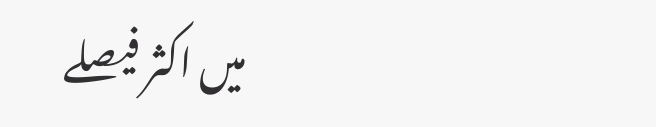میں اکثر فیصلے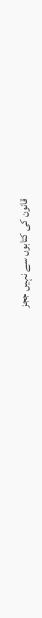قانون کی کتابوں سے نہیں ججز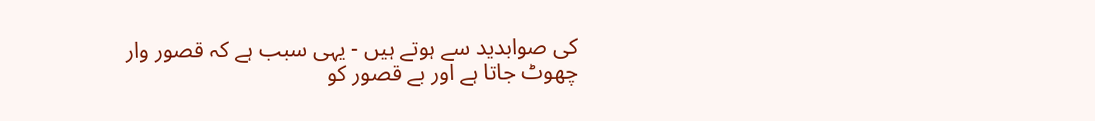کی صوابدید سے ہوتے ہیں - یہی سبب ہے کہ قصور وار چھوٹ جاتا ہے اور بے قصور کو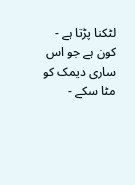لٹکنا پڑتا ہے -
کون ہے جو اس ساری دیمک کو مٹا سکے -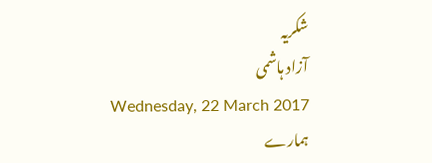شکریہ
آزاد ہاشمی
Wednesday, 22 March 2017
ہمارے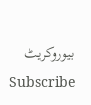بیوروکریٹ
Subscribe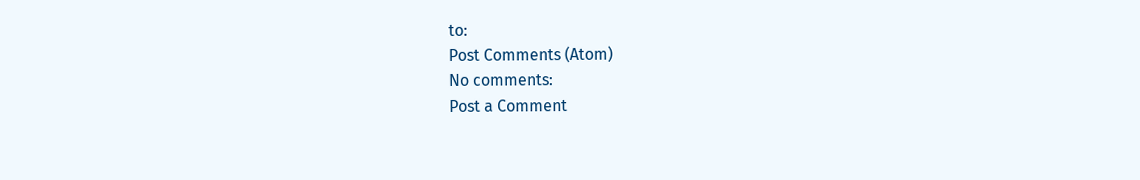to:
Post Comments (Atom)
No comments:
Post a Comment